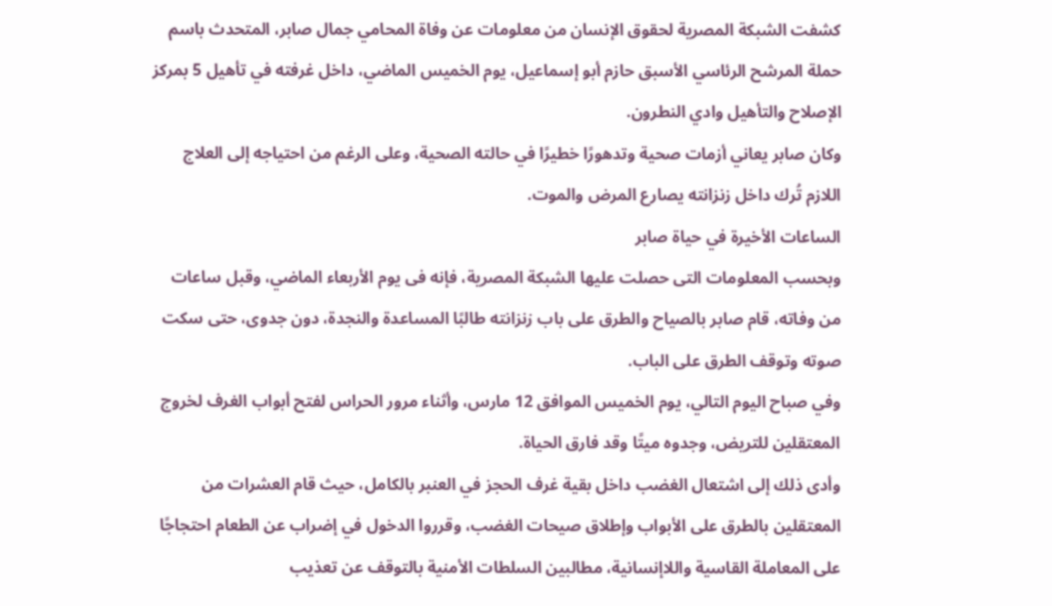كشفت الشبكة المصرية لحقوق الإنسان من معلومات عن وفاة المحامي جمال صابر، المتحدث باسم حملة المرشح الرئاسي الأسبق حازم أبو إسماعيل، يوم الخميس الماضي، داخل غرفته في تأهيل 5 بمركز الإصلاح والتأهيل وادي النطرون.
وكان صابر يعاني أزمات صحية وتدهورًا خطيرًا في حالته الصحية، وعلى الرغم من احتياجه إلى العلاج اللازم تُرك داخل زنزانته يصارع المرض والموت.
الساعات الأخيرة في حياة صابر
وبحسب المعلومات التى حصلت عليها الشبكة المصرية، فإنه فى يوم الأربعاء الماضي، وقبل ساعات من وفاته، قام صابر بالصياح والطرق على باب زنزانته طالبًا المساعدة والنجدة، دون جدوى، حتى سكت صوته وتوقف الطرق على الباب.
وفي صباح اليوم التالي، يوم الخميس الموافق 12 مارس، وأثناء مرور الحراس لفتح أبواب الغرف لخروج المعتقلين للتريض، وجدوه ميتًا وقد فارق الحياة.
وأدى ذلك إلى اشتعال الغضب داخل بقية غرف الحجز في العنبر بالكامل، حيث قام العشرات من المعتقلين بالطرق على الأبواب وإطلاق صيحات الغضب، وقرروا الدخول في إضراب عن الطعام احتجاجًا على المعاملة القاسية واللاإنسانية، مطالبين السلطات الأمنية بالتوقف عن تعذيب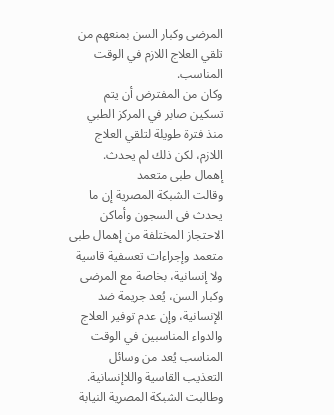المرضى وكبار السن بمنعهم من تلقي العلاج اللازم في الوقت المناسب.
وكان من المفترض أن يتم تسكين صابر في المركز الطبي منذ فترة طويلة لتلقي العلاج اللازم، لكن ذلك لم يحدث.
إهمال طبى متعمد
وقالت الشبكة المصرية إن ما يحدث فى السجون وأماكن الاحتجاز المختلفة من إهمال طبى متعمد وإجراءات تعسفية قاسية ولا إنسانية، بخاصة مع المرضى وكبار السن، يُعد جريمة ضد الإنسانية، وإن عدم توفير العلاج والدواء المناسبين في الوقت المناسب يُعد من وسائل التعذيب القاسية واللاإنسانية.
وطالبت الشبكة المصرية النيابة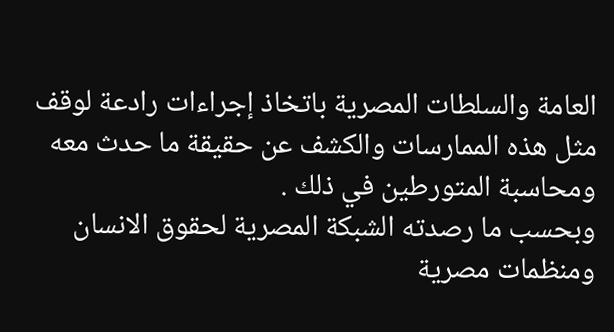العامة والسلطات المصرية باتخاذ إجراءات رادعة لوقف مثل هذه الممارسات والكشف عن حقيقة ما حدث معه ومحاسبة المتورطين في ذلك .
وبحسب ما رصدته الشبكة المصرية لحقوق الانسان ومنظمات مصرية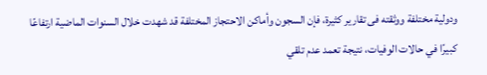ودولية مختلفة ووثقته فى تقارير كثيرة، فإن السجون وأماكن الاحتجاز المختلفة قد شهدت خلال السنوات الماضية ارتفاعًا كبيرًا في حالات الوفيات، نتيجة تعمد عدم تلقي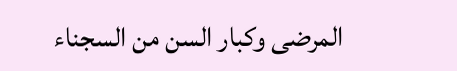المرضى وكبار السن من السجناء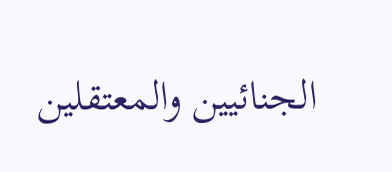الجنائيين والمعتقلين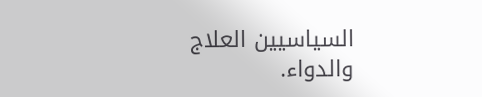السياسيين العلاج والدواء.